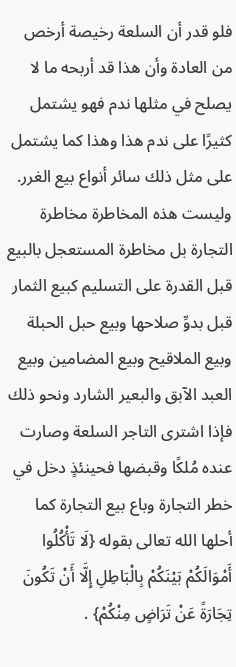فلو قدر أن السلعة رخيصة أرخص من العادة وأن هذا قد أربحه ما لا يصلح في مثلها ندم فهو يشتمل كثيرًا على ندم هذا وهذا كما يشتمل على مثل ذلك سائر أنواع بيع الغرر.
وليست هذه المخاطرة مخاطرة التجارة بل مخاطرة المستعجل بالبيع قبل القدرة على التسليم كبيع الثمار قبل بدوِّ صلاحها وبيع حبل الحبلة وبيع الملاقيح وبيع المضامين وبيع العبد الآبق والبعير الشارد ونحو ذلك فإذا اشترى التاجر السلعة وصارت عنده مُلكًا وقبضها فحينئذٍ دخل في خطر التجارة وباع بيع التجارة كما أحلها الله تعالى بقوله {لَا تَأْكُلُوا أَمْوَالَكُمْ بَيْنَكُمْ بِالْبَاطِلِ إِلَّا أَنْ تَكُونَ تِجَارَةً عَنْ تَرَاضٍ مِنْكُمْ} .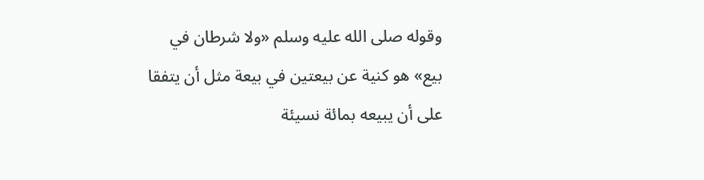وقوله صلى الله عليه وسلم «ولا شرطان في بيع» هو كنية عن بيعتين في بيعة مثل أن يتفقا على أن يبيعه بمائة نسيئة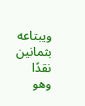ويبتاعه بثمانين نقدًا وهو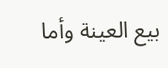بيع العينة وأما